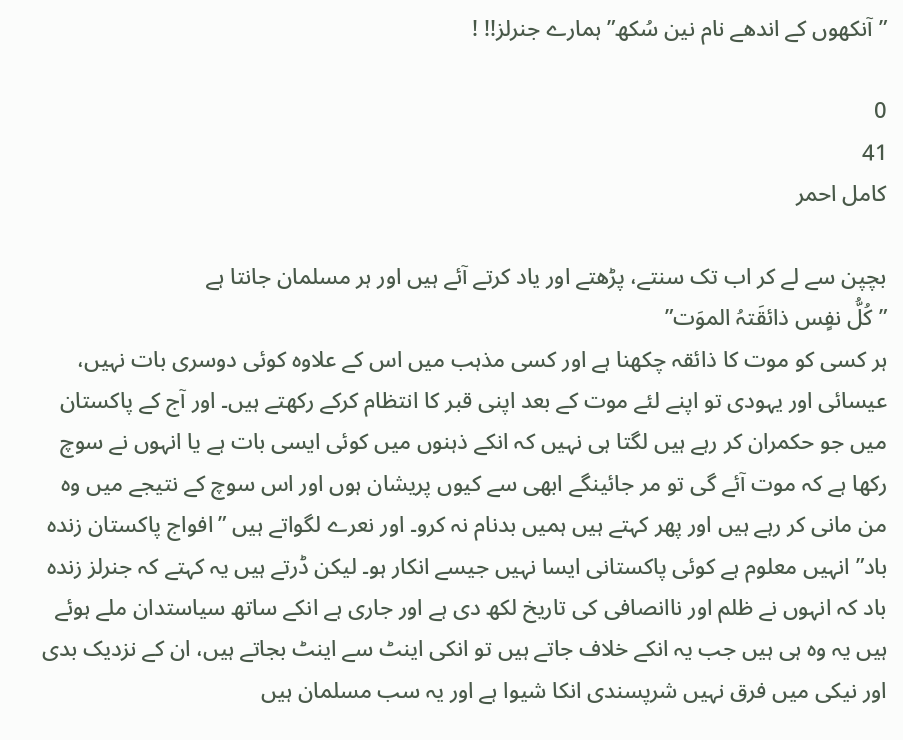”آنکھوں کے اندھے نام نین سُکھ” ہمارے جنرلز!! !

0
41
کامل احمر

بچپن سے لے کر اب تک سنتے، پڑھتے اور یاد کرتے آئے ہیں اور ہر مسلمان جانتا ہے
”کُلُّ نفٍس ذائقَتہُ الموَت”
ہر کسی کو موت کا ذائقہ چکھنا ہے اور کسی مذہب میں اس کے علاوہ کوئی دوسری بات نہیں، عیسائی اور یہودی تو اپنے لئے موت کے بعد اپنی قبر کا انتظام کرکے رکھتے ہیں۔ اور آج کے پاکستان میں جو حکمران کر رہے ہیں لگتا ہی نہیں کہ انکے ذہنوں میں کوئی ایسی بات ہے یا انہوں نے سوچ رکھا ہے کہ موت آئے گی تو مر جائینگے ابھی سے کیوں پریشان ہوں اور اس سوچ کے نتیجے میں وہ من مانی کر رہے ہیں اور پھر کہتے ہیں ہمیں بدنام نہ کرو۔ اور نعرے لگواتے ہیں ”افواج پاکستان زندہ باد” انہیں معلوم ہے کوئی پاکستانی ایسا نہیں جیسے انکار ہو۔ لیکن ڈرتے ہیں یہ کہتے کہ جنرلز زندہ باد کہ انہوں نے ظلم اور ناانصافی کی تاریخ لکھ دی ہے اور جاری ہے انکے ساتھ سیاستدان ملے ہوئے ہیں یہ وہ ہی ہیں جب یہ انکے خلاف جاتے ہیں تو انکی اینٹ سے اینٹ بجاتے ہیں، ان کے نزدیک بدی اور نیکی میں فرق نہیں شرپسندی انکا شیوا ہے اور یہ سب مسلمان ہیں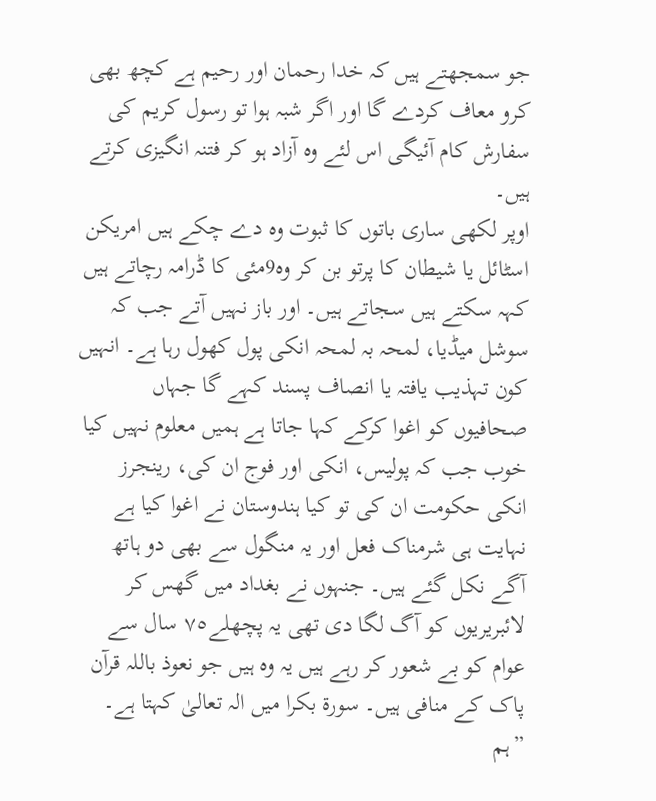جو سمجھتے ہیں کہ خدا رحمان اور رحیم ہے کچھ بھی کرو معاف کردے گا اور اگر شبہ ہوا تو رسول کریم کی سفارش کام آئیگی اس لئے وہ آزاد ہو کر فتنہ انگیزی کرتے ہیں۔
اوپر لکھی ساری باتوں کا ثبوت وہ دے چکے ہیں امریکن اسٹائل یا شیطان کا پرتو بن کر وہ9مئی کا ڈرامہ رچاتے ہیں کہہ سکتے ہیں سجاتے ہیں۔ اور باز نہیں آتے جب کہ سوشل میڈیا، لمحہ بہ لمحہ انکی پول کھول رہا ہے۔ انہیں کون تہذیب یافتہ یا انصاف پسند کہے گا جہاں صحافیوں کو اغوا کرکے کہا جاتا ہے ہمیں معلوم نہیں کیا خوب جب کہ پولیس، انکی اور فوج ان کی، رینجرز انکی حکومت ان کی تو کیا ہندوستان نے اغوا کیا ہے نہایت ہی شرمناک فعل اور یہ منگول سے بھی دو ہاتھ آگے نکل گئے ہیں۔ جنہوں نے بغداد میں گھس کر لائبریریوں کو آگ لگا دی تھی یہ پچھلے٧٥ سال سے عوام کو بے شعور کر رہے ہیں یہ وہ ہیں جو نعوذ باللہ قرآن پاک کے منافی ہیں۔ سورة بکرا میں الہ تعالیٰ کہتا ہے۔
”ہم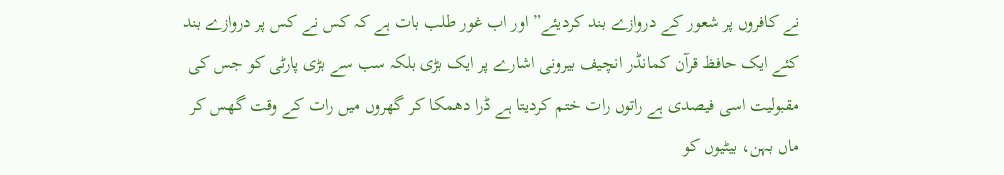نے کافروں پر شعور کے دروازے بند کردیئے” اور اب غور طلب بات ہے کہ کس نے کس پر دروازے بند کئے ایک حافظ قرآن کمانڈر انچیف بیرونی اشارے پر ایک بڑی بلکہ سب سے بڑی پارٹی کو جس کی مقبولیت اسی فیصدی ہے راتوں رات ختم کردیتا ہے ڈرا دھمکا کر گھروں میں رات کے وقت گھس کر ماں بہن، بیٹیوں کو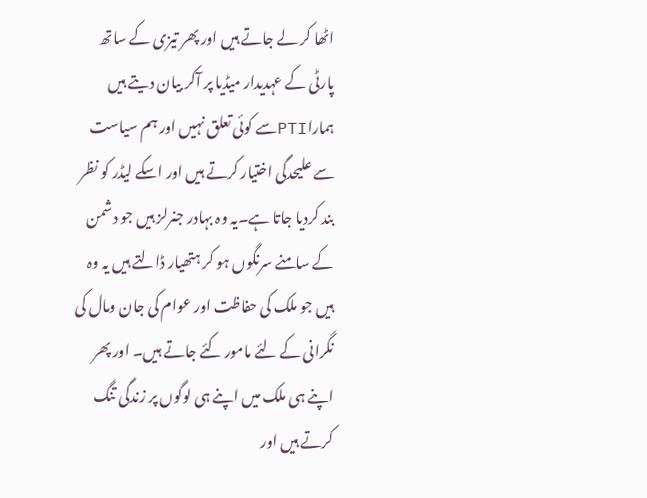اٹھا کر لے جاتے ہیں اور پھر تیزی کے ساتھ پارٹی کے عہدیدار میڈیا پر آکر بیان دیتے ہیں ہماراPTIسے کوئی تعلق نہیں اور ہم سیاست سے علیحدگی اختیار کرتے ہیں اور اسکے لیڈر کو نظر بند کردیا جاتا ہے۔یہ وہ بہادر جنرلز ہیں جو دشمن کے سامنے سرنگوں ہو کر ہتھیار ڈالتے ہیں یہ وہ ہیں جو ملک کی حفاظت اور عوام کی جان ومال کی نگرانی کے لئے مامور کئے جاتے ہیں۔ اور پھر اپنے ہی ملک میں اپنے ہی لوگوں پر زندگی تنگ کرتے ہیں اور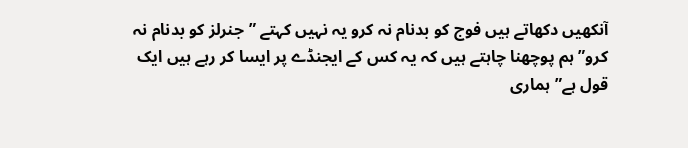آنکھیں دکھاتے ہیں فوج کو بدنام نہ کرو یہ نہیں کہتے ”جنرلز کو بدنام نہ کرو” ہم پوچھنا چاہتے ہیں کہ یہ کس کے ایجنڈے پر ایسا کر رہے ہیں ایک قول ہے”ہماری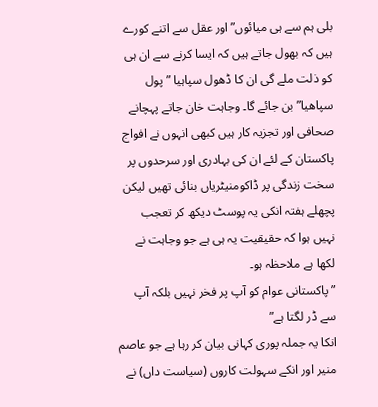بلی ہم سے ہی میائوں” اور عقل سے اتنے کورے ہیں کہ بھول جاتے ہیں کہ ایسا کرنے سے ان ہی کو ذلت ملے گی ان کا ڈھول سپاہیا ”پول سپاھیا” بن جائے گا۔ وجاہت خان جاتے پہچانے صحافی اور تجزیہ کار ہیں کبھی انہوں نے افواج پاکستان کے لئے ان کی بہادری اور سرحدوں پر سخت زندگی پر ڈاکومنیٹریاں بنائی تھیں لیکن پچھلے ہفتہ انکی یہ پوسٹ دیکھ کر تعجب نہیں ہوا کہ حقیقیت یہ ہی ہے جو وجاہت نے لکھا ہے ملاحظہ ہو۔
”پاکستانی عوام کو آپ پر فخر نہیں بلکہ آپ سے ڈر لگتا ہے”
انکا یہ جملہ پوری کہانی بیان کر رہا ہے جو عاصم منیر اور انکے سہولت کاروں (سیاست داں) نے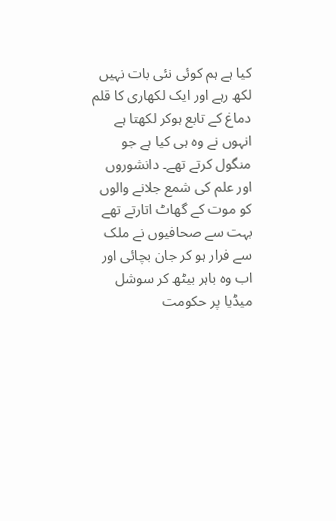کیا ہے ہم کوئی نئی بات نہیں لکھ رہے اور ایک لکھاری کا قلم دماغ کے تابع ہوکر لکھتا ہے انہوں نے وہ ہی کیا ہے جو منگول کرتے تھے۔ دانشوروں اور علم کی شمع جلانے والوں کو موت کے گھاٹ اتارتے تھے بہت سے صحافیوں نے ملک سے فرار ہو کر جان بچائی اور اب وہ باہر بیٹھ کر سوشل میڈیا پر حکومت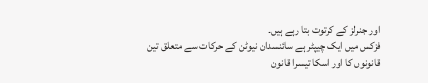اور جنرلز کے کرتوت بتا رہے ہیں۔
فزکس میں ایک چیپٹر ہے سائنسدان نیوٹن کے حرکات سے متعلق تین قانونوں کا اور اسکا تیسرا قانون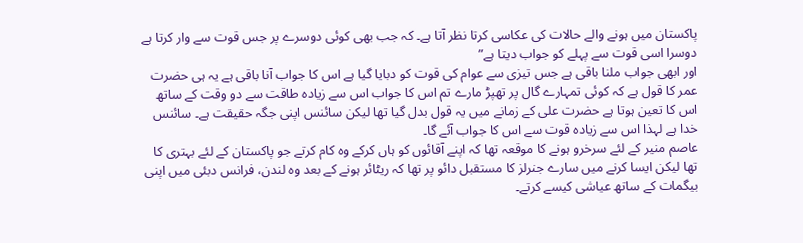پاکستان میں ہونے والے حالات کی عکاسی کرتا نظر آتا ہے۔ کہ جب بھی کوئی دوسرے پر جس قوت سے وار کرتا ہے دوسرا اسی قوت سے پہلے کو جواب دیتا ہے”
اور ابھی جواب ملنا باقی ہے جس تیزی سے عوام کی قوت کو دبایا گیا ہے اس کا جواب آنا باقی ہے یہ ہی حضرت عمر کا قول ہے کہ کوئی تمہارے گال پر تھپڑ مارے تم اس کا جواب اس سے زیادہ طاقت سے دو وقت کے ساتھ اس کا تعین ہوتا ہے حضرت علی کے زمانے میں یہ قول بدل گیا تھا لیکن سائنس اپنی جگہ حقیقت ہے۔ سائنس خدا ہے لہذا اس سے زیادہ قوت سے اس کا جواب آئے گا۔
عاصم منیر کے لئے سرخرو ہونے کا موقعہ تھا کہ اپنے آقائوں کو ہاں کرکے وہ کام کرتے جو پاکستان کے لئے بہتری کا تھا لیکن ایسا کرنے میں سارے جنرلز کا مستقبل دائو پر تھا کہ ریٹائر ہونے کے بعد وہ لندن، فرانس دبئی میں اپنی بیگمات کے ساتھ عیاشی کیسے کرتے۔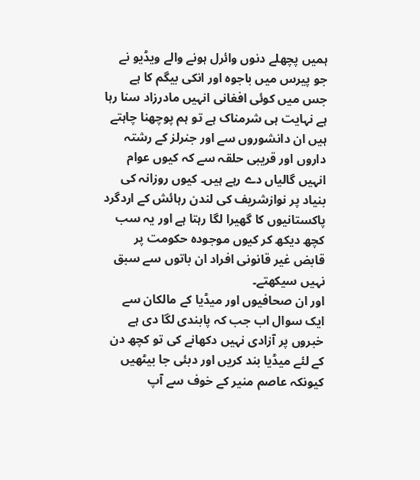ہمیں پچھلے دنوں وائرل ہونے والے ویڈیو نے جو پیرس میں باجوہ اور انکی بیگم کا ہے جس میں کوئی افغانی انہیں مادرزاد سنا رہا ہے نہایت ہی شرمناک ہے تو ہم پوچھنا چاہتے ہیں ان دانشوروں سے اور جنرلز کے رشتہ داروں اور قریبی حلقہ سے کہ کیوں عوام انہیں گالیاں دے رہے ہیں۔ کیوں روزانہ کی بنیاد پر نوازشریف کی لندن رہائش کے اردگرد پاکستانیوں کا گھیرا لگا رہتا ہے اور یہ سب کچھ دیکھ کر کیوں موجودہ حکومت پر قابض غیر قانونی افراد ان باتوں سے سبق نہیں سیکھتے۔
اور ان صحافیوں اور میڈیا کے مالکان سے ایک سوال اب جب کہ پابندی لگا دی ہے خبروں پر آزادی نہیں دکھانے کی تو کچھ دن کے لئے میڈیا بند کریں اور دبئی جا بیٹھیں کیونکہ عاصم منیر کے خوف سے آپ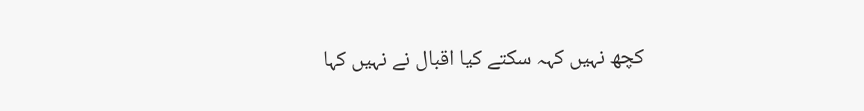کچھ نہیں کہہ سکتے کیا اقبال نے نہیں کہا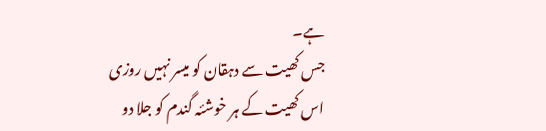ہے۔
جس کھیت سے دہقان کو میسر نہیں روزی
اس کھیت کے ہر خوشئہ گندم کو جلا دو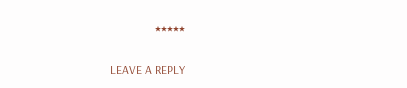٭٭٭٭٭

LEAVE A REPLY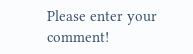Please enter your comment!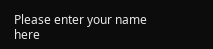Please enter your name here